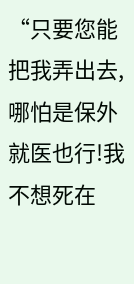“只要您能把我弄出去,哪怕是保外就医也行!我不想死在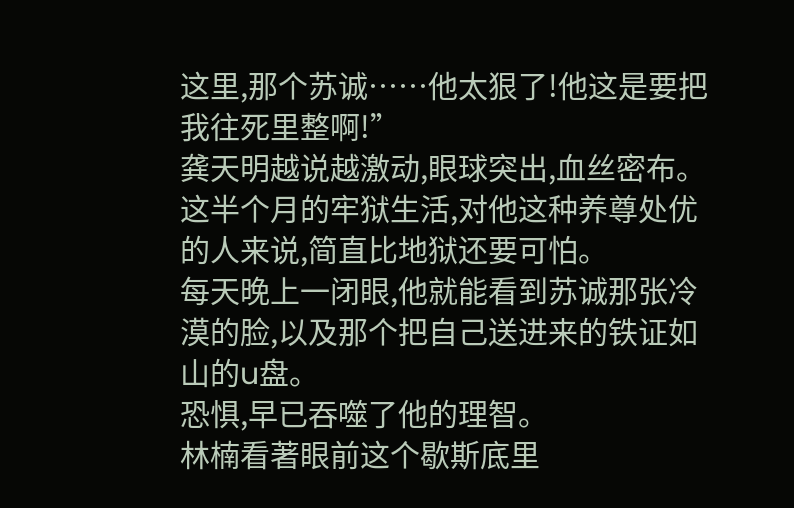这里,那个苏诚……他太狠了!他这是要把我往死里整啊!”
龚天明越说越激动,眼球突出,血丝密布。
这半个月的牢狱生活,对他这种养尊处优的人来说,简直比地狱还要可怕。
每天晚上一闭眼,他就能看到苏诚那张冷漠的脸,以及那个把自己送进来的铁证如山的u盘。
恐惧,早已吞噬了他的理智。
林楠看著眼前这个歇斯底里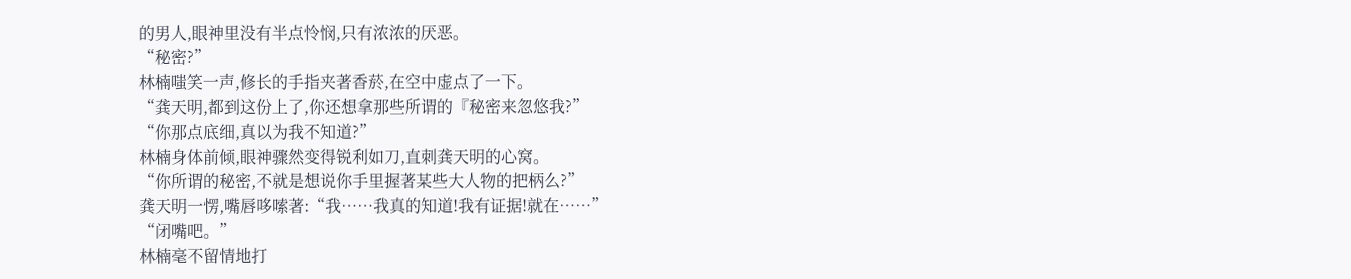的男人,眼神里没有半点怜悯,只有浓浓的厌恶。
“秘密?”
林楠嗤笑一声,修长的手指夹著香菸,在空中虚点了一下。
“龚天明,都到这份上了,你还想拿那些所谓的『秘密来忽悠我?”
“你那点底细,真以为我不知道?”
林楠身体前倾,眼神骤然变得锐利如刀,直刺龚天明的心窝。
“你所谓的秘密,不就是想说你手里握著某些大人物的把柄么?”
龚天明一愣,嘴唇哆嗦著:“我……我真的知道!我有证据!就在……”
“闭嘴吧。”
林楠毫不留情地打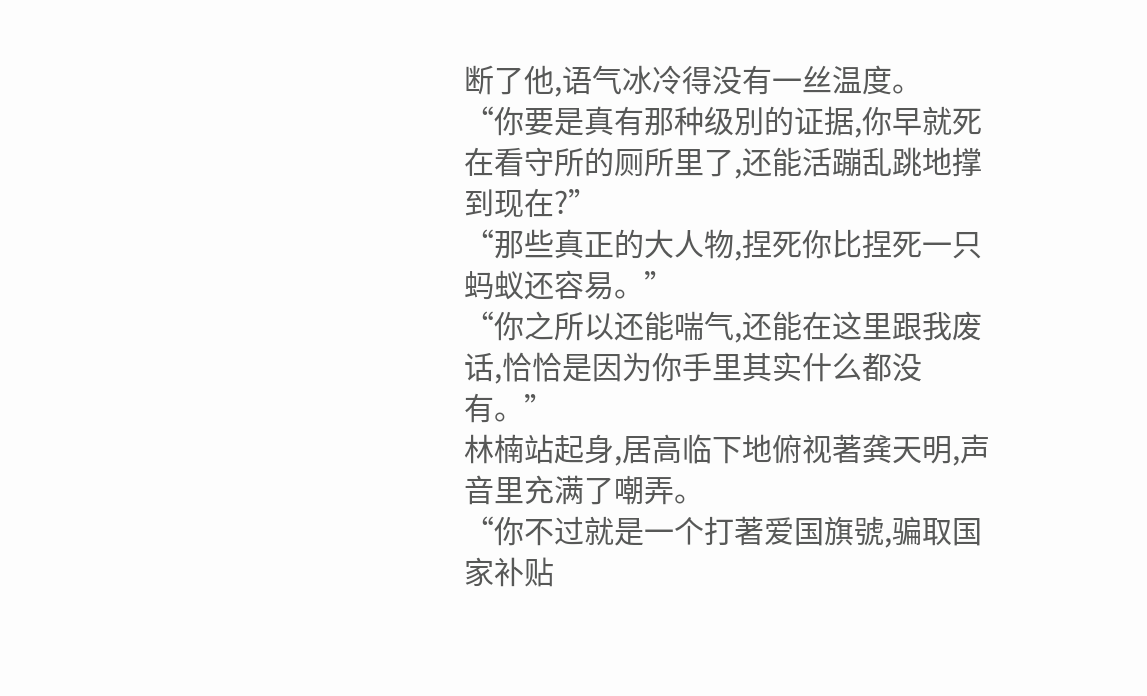断了他,语气冰冷得没有一丝温度。
“你要是真有那种级別的证据,你早就死在看守所的厕所里了,还能活蹦乱跳地撑到现在?”
“那些真正的大人物,捏死你比捏死一只蚂蚁还容易。”
“你之所以还能喘气,还能在这里跟我废话,恰恰是因为你手里其实什么都没有。”
林楠站起身,居高临下地俯视著龚天明,声音里充满了嘲弄。
“你不过就是一个打著爱国旗號,骗取国家补贴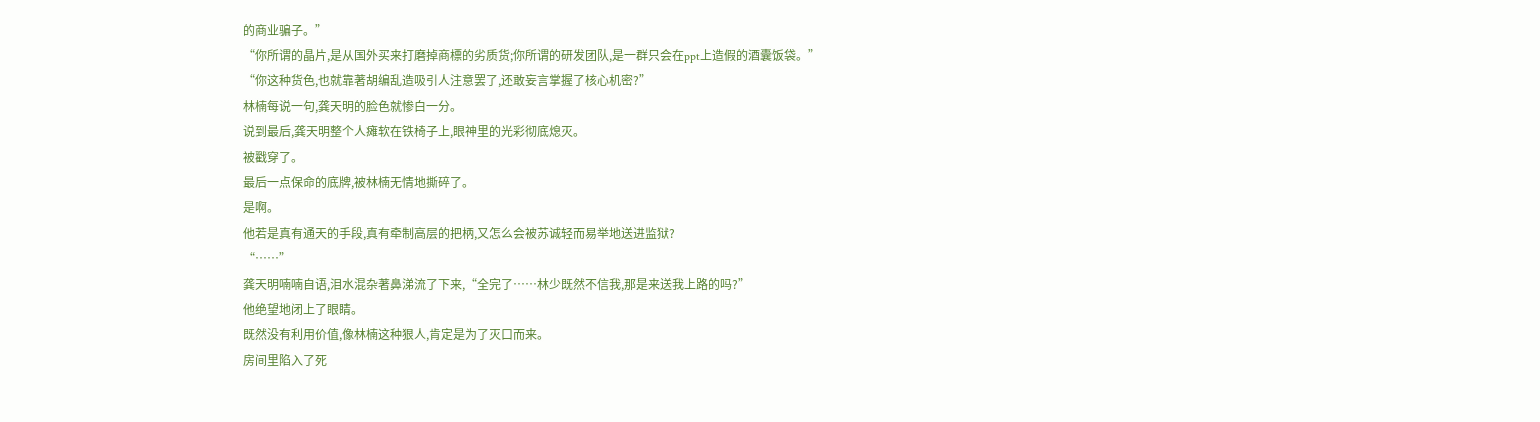的商业骗子。”
“你所谓的晶片,是从国外买来打磨掉商標的劣质货;你所谓的研发团队,是一群只会在ppt上造假的酒囊饭袋。”
“你这种货色,也就靠著胡编乱造吸引人注意罢了,还敢妄言掌握了核心机密?”
林楠每说一句,龚天明的脸色就惨白一分。
说到最后,龚天明整个人瘫软在铁椅子上,眼神里的光彩彻底熄灭。
被戳穿了。
最后一点保命的底牌,被林楠无情地撕碎了。
是啊。
他若是真有通天的手段,真有牵制高层的把柄,又怎么会被苏诚轻而易举地送进监狱?
“……”
龚天明喃喃自语,泪水混杂著鼻涕流了下来,“全完了……林少既然不信我,那是来送我上路的吗?”
他绝望地闭上了眼睛。
既然没有利用价值,像林楠这种狠人,肯定是为了灭口而来。
房间里陷入了死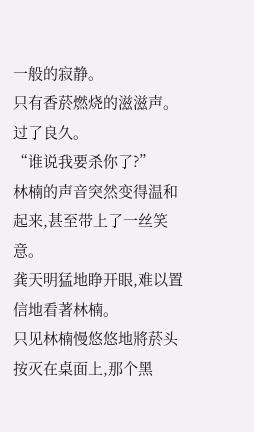一般的寂静。
只有香菸燃烧的滋滋声。
过了良久。
“谁说我要杀你了?”
林楠的声音突然变得温和起来,甚至带上了一丝笑意。
龚天明猛地睁开眼,难以置信地看著林楠。
只见林楠慢悠悠地將菸头按灭在桌面上,那个黑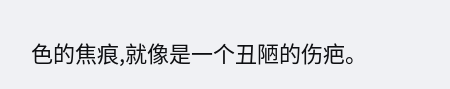色的焦痕,就像是一个丑陋的伤疤。